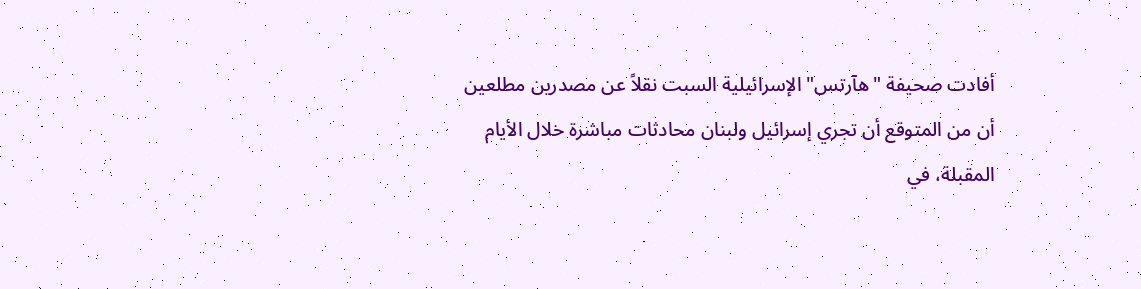أفادت صحيفة "هآرتس" الإسرائيلية السبت نقلاً عن مصدرين مطلعين أن من المتوقع أن تجري إسرائيل ولبنان محادثات مباشرة خلال الأيام المقبلة، في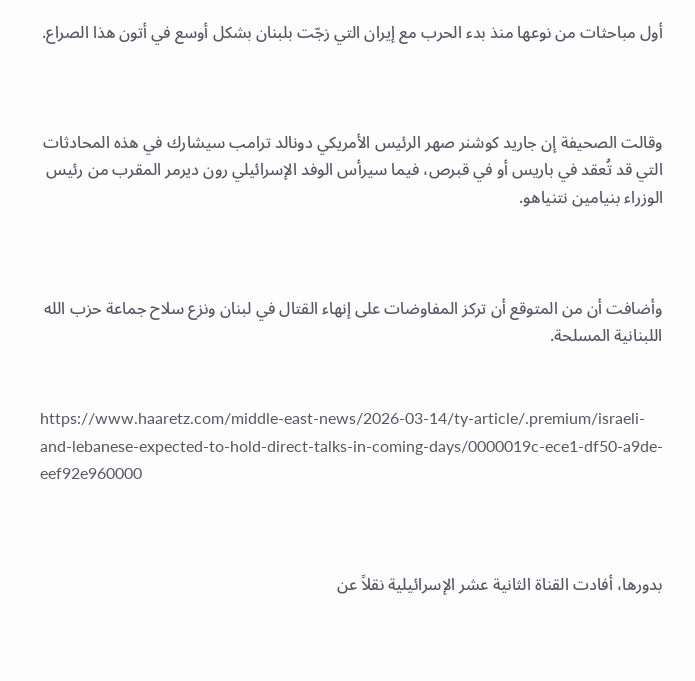أول مباحثات من نوعها منذ بدء الحرب مع إيران التي زجّت بلبنان بشكل أوسع في أتون هذا الصراع.



وقالت الصحيفة إن جاريد كوشنر صهر الرئيس الأمريكي دونالد ترامب سيشارك في هذه المحادثات التي قد تُعقد في باريس أو في قبرص، فيما سيرأس الوفد الإسرائيلي رون ديرمر المقرب من رئيس الوزراء بنيامين نتنياهو.



وأضافت أن من المتوقع أن تركز المفاوضات على إنهاء القتال في لبنان ونزع سلاح جماعة حزب الله اللبنانية المسلحة.


https://www.haaretz.com/middle-east-news/2026-03-14/ty-article/.premium/israeli-and-lebanese-expected-to-hold-direct-talks-in-coming-days/0000019c-ece1-df50-a9de-eef92e960000



بدورها، أفادت القناة الثانية عشر الإسرائيلية نقلاً عن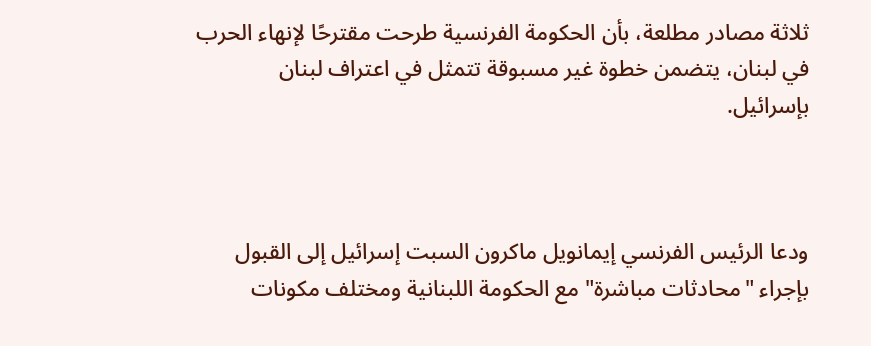ثلاثة مصادر مطلعة، بأن الحكومة الفرنسية طرحت مقترحًا لإنهاء الحرب في لبنان، يتضمن خطوة غير مسبوقة تتمثل في اعتراف لبنان بإسرائيل.



ودعا الرئيس الفرنسي إيمانويل ماكرون السبت إسرائيل إلى القبول بإجراء "محادثات مباشرة" مع الحكومة اللبنانية ومختلف مكونات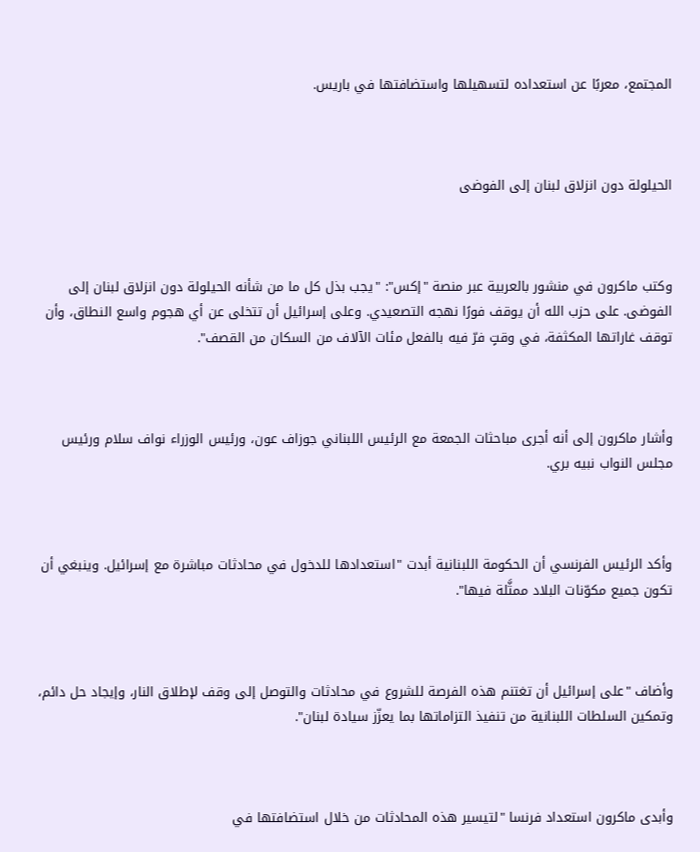المجتمع، معربًا عن استعداده لتسهيلها واستضافتها في باريس.



الحيلولة دون انزلاق لبنان إلى الفوضى



وكتب ماكرون في منشور بالعربية عبر منصة "إكس": "يجب بذل كل ما من شأنه الحيلولة دون انزلاق لبنان إلى الفوضى. على حزب الله أن يوقف فورًا نهجه التصعيدي. وعلى إسرائيل أن تتخلى عن أي هجوم واسع النطاق، وأن توقف غاراتها المكثفة، في وقتٍ فرّ فيه بالفعل مئات الآلاف من السكان من القصف".



وأشار ماكرون إلى أنه أجرى مباحثات الجمعة مع الرئيس اللبناني جوزاف عون، ورئيس الوزراء نواف سلام ورئيس مجلس النواب نبيه بري.



وأكد الرئيس الفرنسي أن الحكومة اللبنانية أبدت "استعدادها للدخول في محادثات مباشرة مع إسرائيل. وينبغي أن تكون جميع مكوّنات البلاد ممثَّلة فيها".



وأضاف "على إسرائيل أن تغتنم هذه الفرصة للشروع في محادثات والتوصل إلى وقف لإطلاق النار، وإيجاد حل دائم، وتمكين السلطات اللبنانية من تنفيذ التزاماتها بما يعزّز سيادة لبنان".



وأبدى ماكرون استعداد فرنسا "لتيسير هذه المحادثات من خلال استضافتها في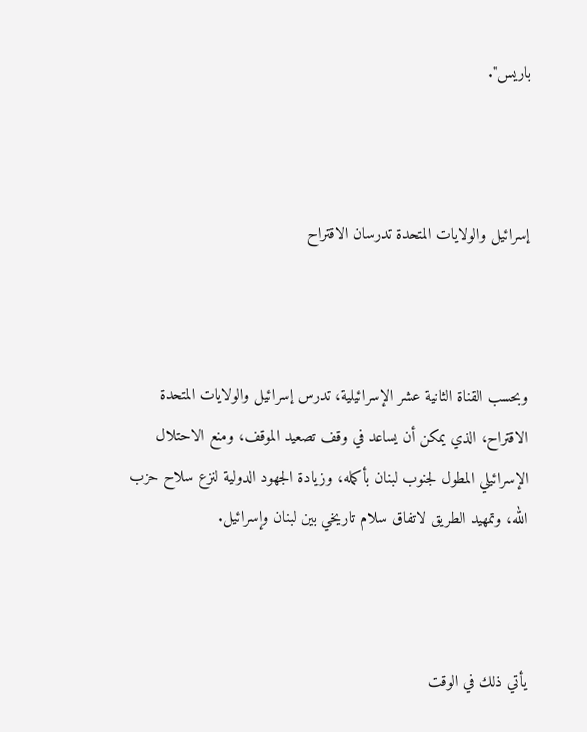باريس".



إسرائيل والولايات المتحدة تدرسان الاقتراح



وبحسب القناة الثانية عشر الإسرائيلية، تدرس إسرائيل والولايات المتحدة الاقتراح، الذي يمكن أن يساعد في وقف تصعيد الموقف، ومنع الاحتلال الإسرائيلي المطول لجنوب لبنان بأكمله، وزيادة الجهود الدولية لنزع سلاح حزب الله، وتمهيد الطريق لاتفاق سلام تاريخي بين لبنان وإسرائيل.



يأتي ذلك في الوقت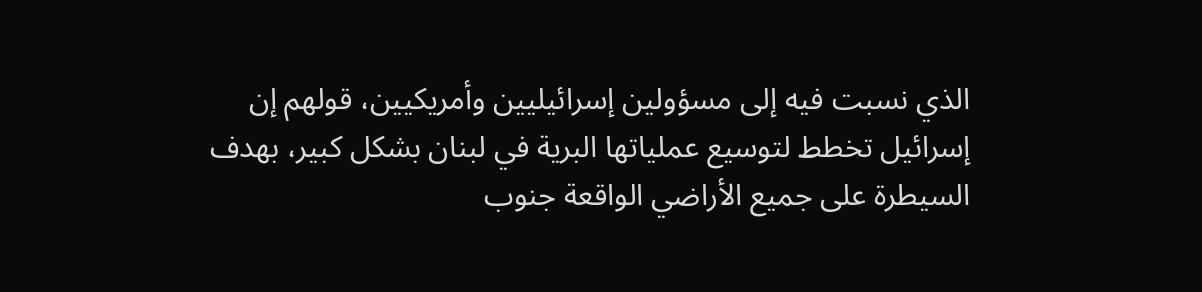الذي نسبت فيه إلى مسؤولين إسرائيليين وأمريكيين، قولهم إن إسرائيل تخطط لتوسيع عملياتها البرية في لبنان بشكل كبير، بهدف السيطرة على جميع الأراضي الواقعة جنوب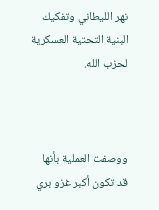نهر الليطاني وتفكيك البنية التحتية العسكرية لحزب الله.



ووصفت العملية بأنها قد تكون أكبر غزو بري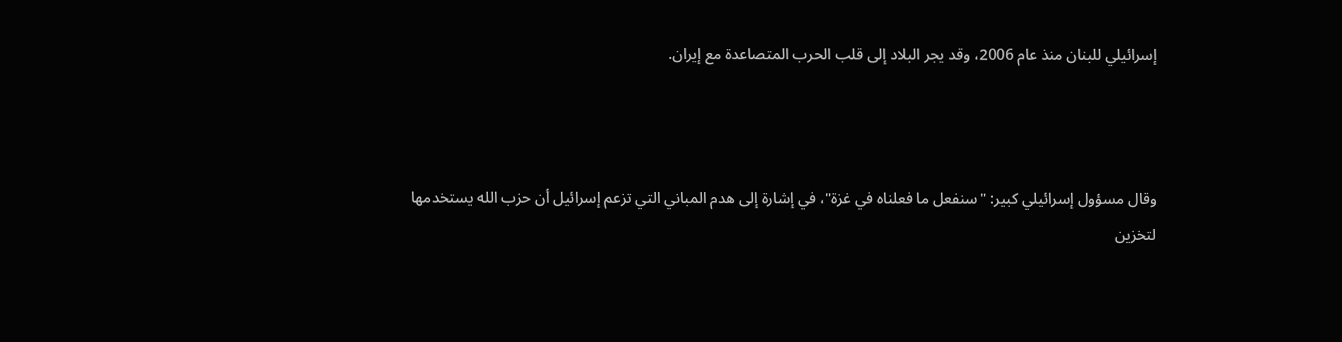إسرائيلي للبنان منذ عام 2006، وقد يجر البلاد إلى قلب الحرب المتصاعدة مع إيران.



وقال مسؤول إسرائيلي كبير: "سنفعل ما فعلناه في غزة"، في إشارة إلى هدم المباني التي تزعم إسرائيل أن حزب الله يستخدمها لتخزين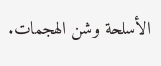الأسلحة وشن الهجمات.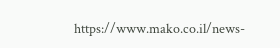https://www.mako.co.il/news-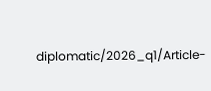diplomatic/2026_q1/Article-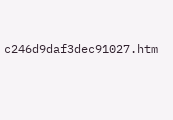c246d9daf3dec91027.htm